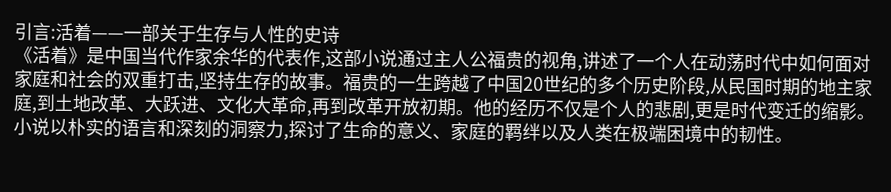引言:活着——一部关于生存与人性的史诗
《活着》是中国当代作家余华的代表作,这部小说通过主人公福贵的视角,讲述了一个人在动荡时代中如何面对家庭和社会的双重打击,坚持生存的故事。福贵的一生跨越了中国20世纪的多个历史阶段,从民国时期的地主家庭,到土地改革、大跃进、文化大革命,再到改革开放初期。他的经历不仅是个人的悲剧,更是时代变迁的缩影。小说以朴实的语言和深刻的洞察力,探讨了生命的意义、家庭的羁绊以及人类在极端困境中的韧性。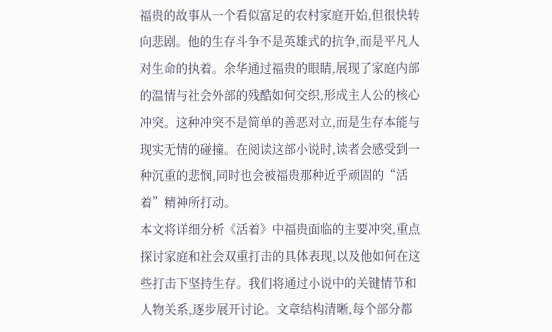福贵的故事从一个看似富足的农村家庭开始,但很快转向悲剧。他的生存斗争不是英雄式的抗争,而是平凡人对生命的执着。余华通过福贵的眼睛,展现了家庭内部的温情与社会外部的残酷如何交织,形成主人公的核心冲突。这种冲突不是简单的善恶对立,而是生存本能与现实无情的碰撞。在阅读这部小说时,读者会感受到一种沉重的悲悯,同时也会被福贵那种近乎顽固的“活着”精神所打动。
本文将详细分析《活着》中福贵面临的主要冲突,重点探讨家庭和社会双重打击的具体表现,以及他如何在这些打击下坚持生存。我们将通过小说中的关键情节和人物关系,逐步展开讨论。文章结构清晰,每个部分都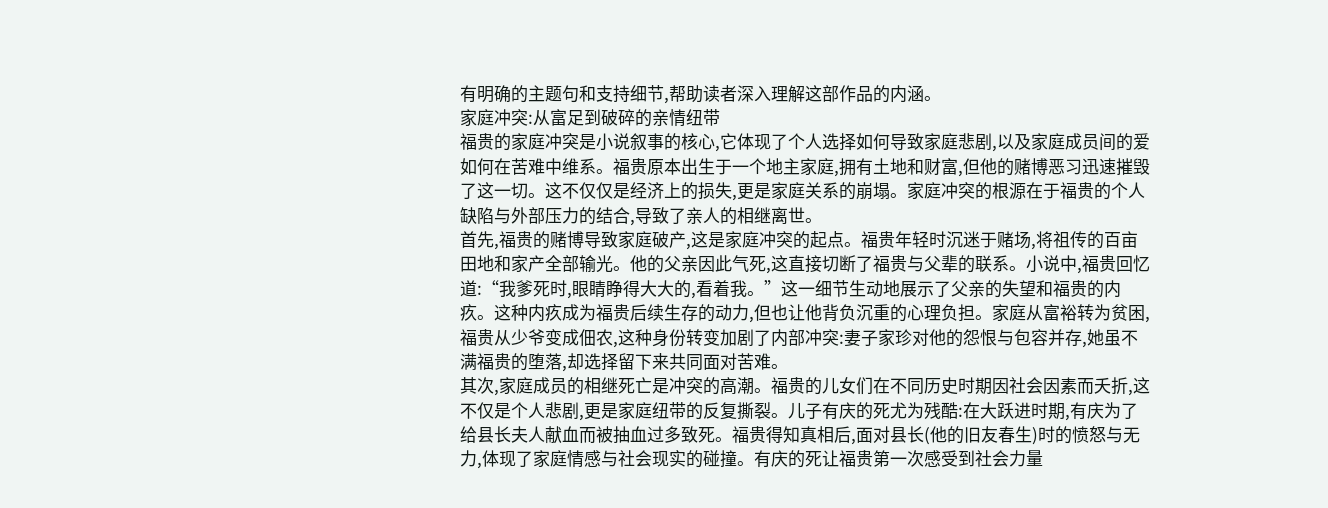有明确的主题句和支持细节,帮助读者深入理解这部作品的内涵。
家庭冲突:从富足到破碎的亲情纽带
福贵的家庭冲突是小说叙事的核心,它体现了个人选择如何导致家庭悲剧,以及家庭成员间的爱如何在苦难中维系。福贵原本出生于一个地主家庭,拥有土地和财富,但他的赌博恶习迅速摧毁了这一切。这不仅仅是经济上的损失,更是家庭关系的崩塌。家庭冲突的根源在于福贵的个人缺陷与外部压力的结合,导致了亲人的相继离世。
首先,福贵的赌博导致家庭破产,这是家庭冲突的起点。福贵年轻时沉迷于赌场,将祖传的百亩田地和家产全部输光。他的父亲因此气死,这直接切断了福贵与父辈的联系。小说中,福贵回忆道:“我爹死时,眼睛睁得大大的,看着我。”这一细节生动地展示了父亲的失望和福贵的内疚。这种内疚成为福贵后续生存的动力,但也让他背负沉重的心理负担。家庭从富裕转为贫困,福贵从少爷变成佃农,这种身份转变加剧了内部冲突:妻子家珍对他的怨恨与包容并存,她虽不满福贵的堕落,却选择留下来共同面对苦难。
其次,家庭成员的相继死亡是冲突的高潮。福贵的儿女们在不同历史时期因社会因素而夭折,这不仅是个人悲剧,更是家庭纽带的反复撕裂。儿子有庆的死尤为残酷:在大跃进时期,有庆为了给县长夫人献血而被抽血过多致死。福贵得知真相后,面对县长(他的旧友春生)时的愤怒与无力,体现了家庭情感与社会现实的碰撞。有庆的死让福贵第一次感受到社会力量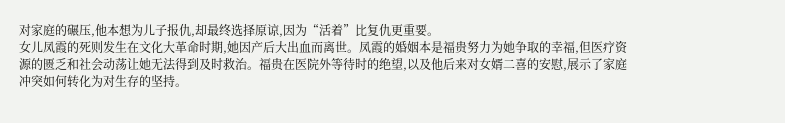对家庭的碾压,他本想为儿子报仇,却最终选择原谅,因为“活着”比复仇更重要。
女儿凤霞的死则发生在文化大革命时期,她因产后大出血而离世。凤霞的婚姻本是福贵努力为她争取的幸福,但医疗资源的匮乏和社会动荡让她无法得到及时救治。福贵在医院外等待时的绝望,以及他后来对女婿二喜的安慰,展示了家庭冲突如何转化为对生存的坚持。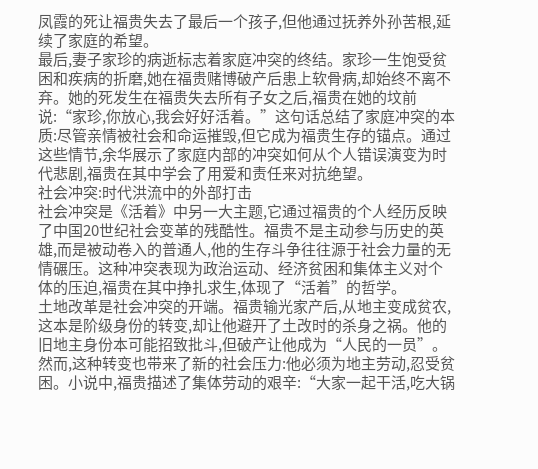凤霞的死让福贵失去了最后一个孩子,但他通过抚养外孙苦根,延续了家庭的希望。
最后,妻子家珍的病逝标志着家庭冲突的终结。家珍一生饱受贫困和疾病的折磨,她在福贵赌博破产后患上软骨病,却始终不离不弃。她的死发生在福贵失去所有子女之后,福贵在她的坟前说:“家珍,你放心,我会好好活着。”这句话总结了家庭冲突的本质:尽管亲情被社会和命运摧毁,但它成为福贵生存的锚点。通过这些情节,余华展示了家庭内部的冲突如何从个人错误演变为时代悲剧,福贵在其中学会了用爱和责任来对抗绝望。
社会冲突:时代洪流中的外部打击
社会冲突是《活着》中另一大主题,它通过福贵的个人经历反映了中国20世纪社会变革的残酷性。福贵不是主动参与历史的英雄,而是被动卷入的普通人,他的生存斗争往往源于社会力量的无情碾压。这种冲突表现为政治运动、经济贫困和集体主义对个体的压迫,福贵在其中挣扎求生,体现了“活着”的哲学。
土地改革是社会冲突的开端。福贵输光家产后,从地主变成贫农,这本是阶级身份的转变,却让他避开了土改时的杀身之祸。他的旧地主身份本可能招致批斗,但破产让他成为“人民的一员”。然而,这种转变也带来了新的社会压力:他必须为地主劳动,忍受贫困。小说中,福贵描述了集体劳动的艰辛:“大家一起干活,吃大锅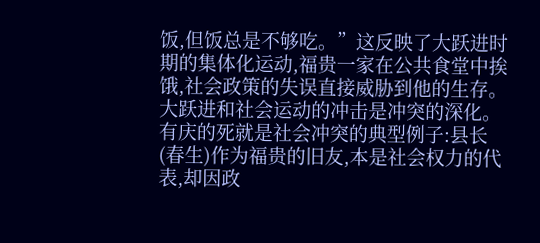饭,但饭总是不够吃。”这反映了大跃进时期的集体化运动,福贵一家在公共食堂中挨饿,社会政策的失误直接威胁到他的生存。
大跃进和社会运动的冲击是冲突的深化。有庆的死就是社会冲突的典型例子:县长(春生)作为福贵的旧友,本是社会权力的代表,却因政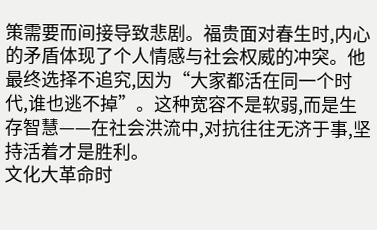策需要而间接导致悲剧。福贵面对春生时,内心的矛盾体现了个人情感与社会权威的冲突。他最终选择不追究,因为“大家都活在同一个时代,谁也逃不掉”。这种宽容不是软弱,而是生存智慧——在社会洪流中,对抗往往无济于事,坚持活着才是胜利。
文化大革命时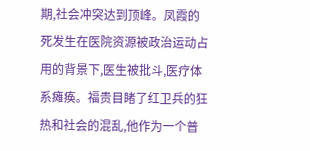期,社会冲突达到顶峰。凤霞的死发生在医院资源被政治运动占用的背景下,医生被批斗,医疗体系瘫痪。福贵目睹了红卫兵的狂热和社会的混乱,他作为一个普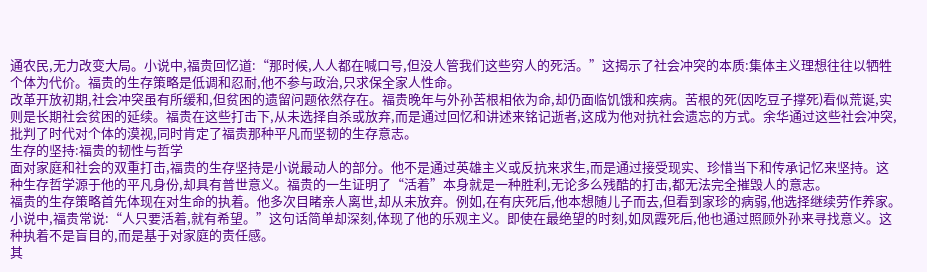通农民,无力改变大局。小说中,福贵回忆道:“那时候,人人都在喊口号,但没人管我们这些穷人的死活。”这揭示了社会冲突的本质:集体主义理想往往以牺牲个体为代价。福贵的生存策略是低调和忍耐,他不参与政治,只求保全家人性命。
改革开放初期,社会冲突虽有所缓和,但贫困的遗留问题依然存在。福贵晚年与外孙苦根相依为命,却仍面临饥饿和疾病。苦根的死(因吃豆子撑死)看似荒诞,实则是长期社会贫困的延续。福贵在这些打击下,从未选择自杀或放弃,而是通过回忆和讲述来铭记逝者,这成为他对抗社会遗忘的方式。余华通过这些社会冲突,批判了时代对个体的漠视,同时肯定了福贵那种平凡而坚韧的生存意志。
生存的坚持:福贵的韧性与哲学
面对家庭和社会的双重打击,福贵的生存坚持是小说最动人的部分。他不是通过英雄主义或反抗来求生,而是通过接受现实、珍惜当下和传承记忆来坚持。这种生存哲学源于他的平凡身份,却具有普世意义。福贵的一生证明了“活着”本身就是一种胜利,无论多么残酷的打击,都无法完全摧毁人的意志。
福贵的生存策略首先体现在对生命的执着。他多次目睹亲人离世,却从未放弃。例如,在有庆死后,他本想随儿子而去,但看到家珍的病弱,他选择继续劳作养家。小说中,福贵常说:“人只要活着,就有希望。”这句话简单却深刻,体现了他的乐观主义。即使在最绝望的时刻,如凤霞死后,他也通过照顾外孙来寻找意义。这种执着不是盲目的,而是基于对家庭的责任感。
其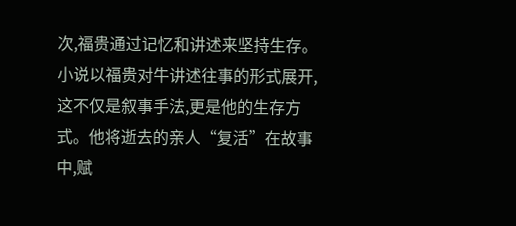次,福贵通过记忆和讲述来坚持生存。小说以福贵对牛讲述往事的形式展开,这不仅是叙事手法,更是他的生存方式。他将逝去的亲人“复活”在故事中,赋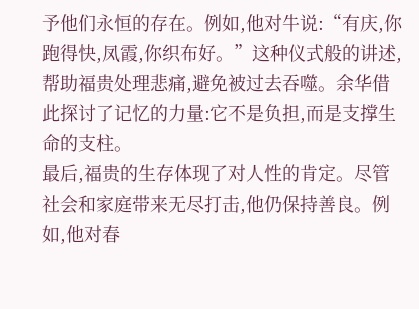予他们永恒的存在。例如,他对牛说:“有庆,你跑得快,凤霞,你织布好。”这种仪式般的讲述,帮助福贵处理悲痛,避免被过去吞噬。余华借此探讨了记忆的力量:它不是负担,而是支撑生命的支柱。
最后,福贵的生存体现了对人性的肯定。尽管社会和家庭带来无尽打击,他仍保持善良。例如,他对春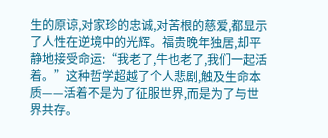生的原谅,对家珍的忠诚,对苦根的慈爱,都显示了人性在逆境中的光辉。福贵晚年独居,却平静地接受命运:“我老了,牛也老了,我们一起活着。”这种哲学超越了个人悲剧,触及生命本质——活着不是为了征服世界,而是为了与世界共存。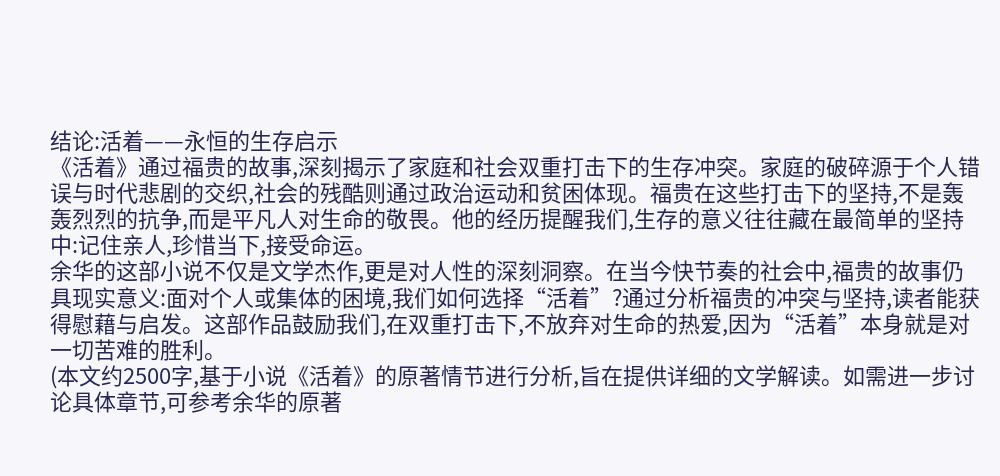结论:活着——永恒的生存启示
《活着》通过福贵的故事,深刻揭示了家庭和社会双重打击下的生存冲突。家庭的破碎源于个人错误与时代悲剧的交织,社会的残酷则通过政治运动和贫困体现。福贵在这些打击下的坚持,不是轰轰烈烈的抗争,而是平凡人对生命的敬畏。他的经历提醒我们,生存的意义往往藏在最简单的坚持中:记住亲人,珍惜当下,接受命运。
余华的这部小说不仅是文学杰作,更是对人性的深刻洞察。在当今快节奏的社会中,福贵的故事仍具现实意义:面对个人或集体的困境,我们如何选择“活着”?通过分析福贵的冲突与坚持,读者能获得慰藉与启发。这部作品鼓励我们,在双重打击下,不放弃对生命的热爱,因为“活着”本身就是对一切苦难的胜利。
(本文约2500字,基于小说《活着》的原著情节进行分析,旨在提供详细的文学解读。如需进一步讨论具体章节,可参考余华的原著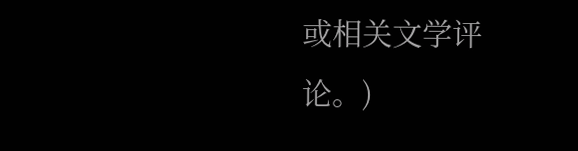或相关文学评论。)